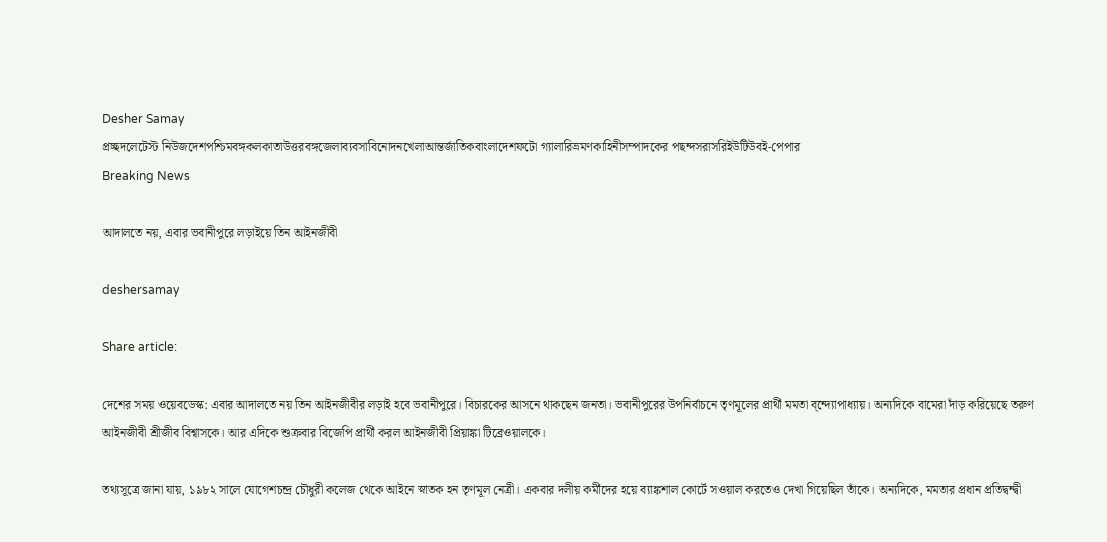Desher Samay
প্রচ্ছদলেটেস্ট নিউজদেশপশ্চিমবঙ্গকলকাতাউত্তরবঙ্গজেলাব্যবসাবিনোদনখেলাআন্তর্জাতিকবাংলাদেশফটো গ্যালারিভ্রমণকাহিনীসম্পাদকের পছন্দসরাসরিইউটিউবই-পেপার
Breaking News

আদালতে নয়, এবার ভবানীপুরে লড়াইয়ে তিন আইনজীবী

deshersamay

Share article:

দেশের সময় ওয়েবডেস্ক: এবার আদালতে নয় তিন আইনজীবীর লড়াই হবে ভবানীপুরে। বিচারকের আসনে থাকছেন জনতা। ভবানীপুরের উপনির্বাচনে তৃণমূলের প্রার্থী মমতা ব্ন্দ্যোপাধ্যায়। অন্যদিকে বামেরা দাঁড় করিয়েছে তরুণ আইনজীবী শ্রীজীব বিশ্বাসকে। আর এদিকে শুক্রবার বিজেপি প্রার্থী করল আইনজীবী প্রিয়াঙ্কা টিব্রেওয়ালকে।

তথ্যসূত্রে জানা যায়, ১৯৮২ সালে যোগেশচন্দ্র চৌধুরী কলেজ থেকে আইনে স্নাতক হন তৃণমূল নেত্রী। একবার দলীয় কর্মীদের হয়ে ব্যাঙ্কশাল কোর্টে সওয়াল করতেও দেখা গিয়েছিল তাঁকে। অন্যদিকে, মমতার প্রধান প্রতিদ্বন্দ্বী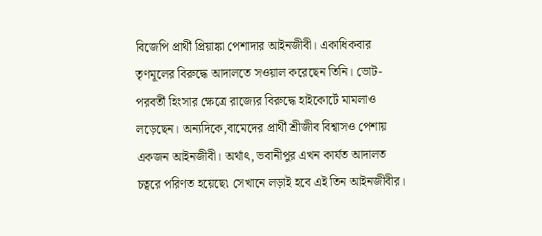বিজেপি প্রার্থী প্রিয়াঙ্কা পেশাদার আইনজীবী। একাধিকবার তৃণমূলের বিরুদ্ধে আদালতে সওয়াল করেছেন তিনি। ভোট-পরবর্তী হিংসার ক্ষেত্রে রাজ্যের বিরুদ্ধে হাইকোর্টে মামলাও লড়েছেন। অন্যদিকে,বামেদের প্রার্থী শ্রীজীব বিশ্বাসও পেশায় একজন আইনজীবী। অর্থাৎ, ভবানীপুর এখন কার্যত আদালত চত্বরে পরিণত হয়েছে৷ সেখানে লড়াই হবে এই তিন আইনজীবীর।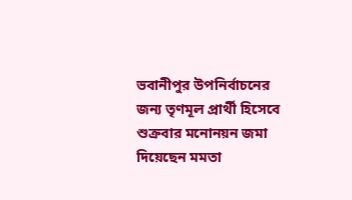ভবানীপুর উপনির্বাচনের জন্য তৃণমূল প্রার্থী হিসেবে শুক্রবার মনোনয়ন জমা দিয়েছেন মমতা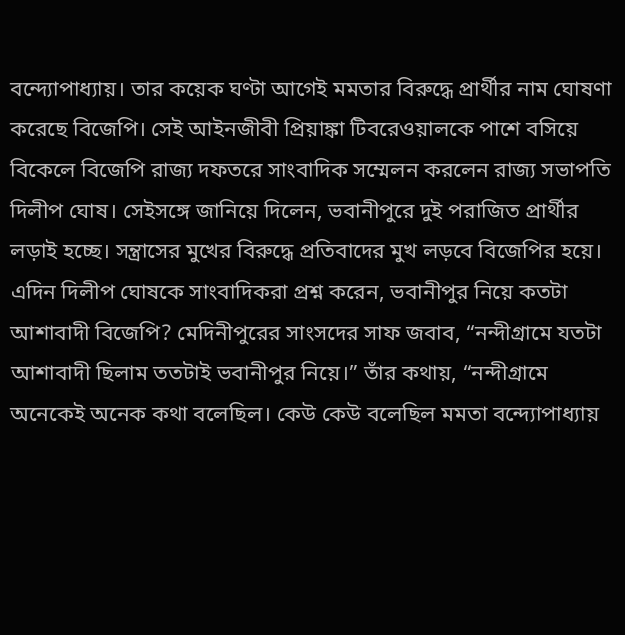বন্দ্যোপাধ্যায়। তার কয়েক ঘণ্টা আগেই মমতার বিরুদ্ধে প্রার্থীর নাম ঘোষণা করেছে বিজেপি। সেই আইনজীবী প্রিয়াঙ্কা টিবরেওয়ালকে পাশে বসিয়ে বিকেলে বিজেপি রাজ্য দফতরে সাংবাদিক সম্মেলন করলেন রাজ্য সভাপতি দিলীপ ঘোষ। সেইসঙ্গে জানিয়ে দিলেন, ভবানীপুরে দুই পরাজিত প্রার্থীর লড়াই হচ্ছে। সন্ত্রাসের মুখের বিরুদ্ধে প্রতিবাদের মুখ লড়বে বিজেপির হয়ে।
এদিন দিলীপ ঘোষকে সাংবাদিকরা প্রশ্ন করেন, ভবানীপুর নিয়ে কতটা আশাবাদী বিজেপি? মেদিনীপুরের সাংসদের সাফ জবাব, “নন্দীগ্রামে যতটা আশাবাদী ছিলাম ততটাই ভবানীপুর নিয়ে।” তাঁর কথায়, “নন্দীগ্রামে অনেকেই অনেক কথা বলেছিল। কেউ কেউ বলেছিল মমতা বন্দ্যোপাধ্যায়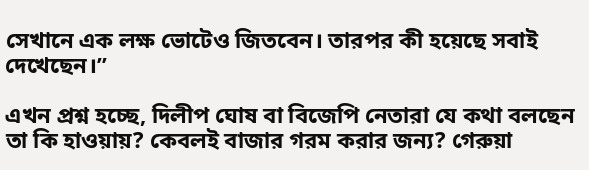সেখানে এক লক্ষ ভোটেও জিতবেন। তারপর কী হয়েছে সবাই দেখেছেন।”

এখন প্রশ্ন হচ্ছে, দিলীপ ঘোষ বা বিজেপি নেতারা যে কথা বলছেন তা কি হাওয়ায়? কেবলই বাজার গরম করার জন্য? গেরুয়া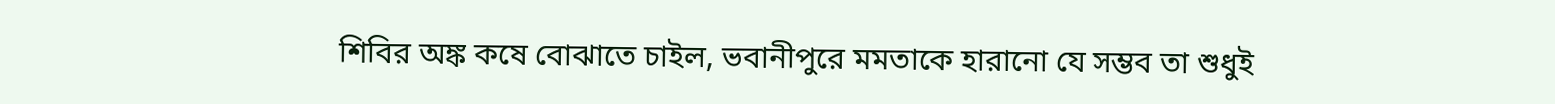শিবির অঙ্ক কষে বোঝাতে চাইল, ভবানীপুরে মমতাকে হারানো যে সম্ভব তা শুধুই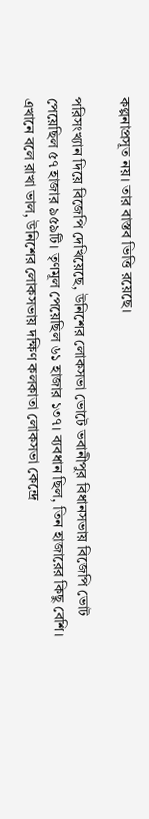কল্পনাপ্রসূত নয়। তার বাস্তব ভিত্তি রয়েছে।

পরিসংখ্যান দিয়ে বিজেপি দেখিয়েছে, উনিশের লোকসভা ভোটে ভবানীপুর বিধানসভায় বিজেপি ভোট পেয়েছিল ৫৭ হাজার ৯৫৯টি। তৃণমূল পেয়েছিল ৬১ হাজার ১৩৭। ব্যবধান ছিল, তিন হাজারের কিছু বেশি। এখানে বলে রাখা ভাল, উনিশের লোকসভায় দক্ষিণ কলকাতা লোকসভা কেন্দ্রে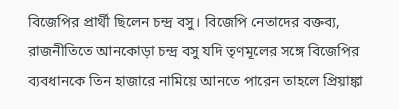বিজেপির প্রার্থী ছিলেন চন্দ্র বসু। বিজেপি নেতাদের বক্তব্য, রাজনীতিতে আনকোড়া চন্দ্র বসু যদি তৃণমূলের সঙ্গে বিজেপির ব্যবধানকে তিন হাজারে নামিয়ে আনতে পারেন তাহলে প্রিয়াঙ্কা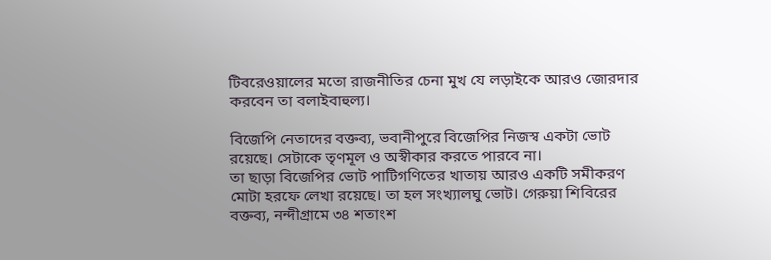টিবরেওয়ালের মতো রাজনীতির চেনা মুখ যে লড়াইকে আরও জোরদার করবেন তা বলাইবাহুল্য।

বিজেপি নেতাদের বক্তব্য, ভবানীপুরে বিজেপির নিজস্ব একটা ভোট রয়েছে। সেটাকে তৃণমূল ও অস্বীকার করতে পারবে না।
তা ছাড়া বিজেপির ভোট পাটিগণিতের খাতায় আরও একটি সমীকরণ মোটা হরফে লেখা রয়েছে। তা হল সংখ্যালঘু ভোট। গেরুয়া শিবিরের বক্তব্য, নন্দীগ্রামে ৩৪ শতাংশ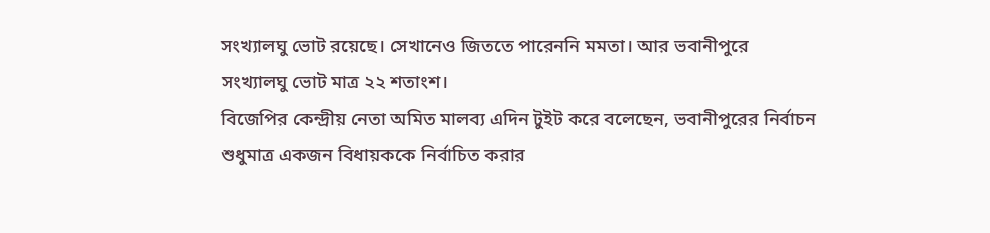সংখ্যালঘু ভোট রয়েছে। সেখানেও জিততে পারেননি মমতা। আর ভবানীপুরে সংখ্যালঘু ভোট মাত্র ২২ শতাংশ।
বিজেপির কেন্দ্রীয় নেতা অমিত মালব্য এদিন টুইট করে বলেছেন, ভবানীপুরের নির্বাচন শুধুমাত্র একজন বিধায়ককে নির্বাচিত করার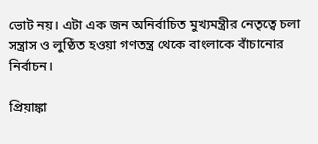ভোট নয়। এটা এক জন অনির্বাচিত মুখ্যমন্ত্রীর নেতৃত্বে চলা সন্ত্রাস ও লুণ্ঠিত হওয়া গণতন্ত্র থেকে বাংলাকে বাঁচানোর নির্বাচন।

প্রিয়াঙ্কা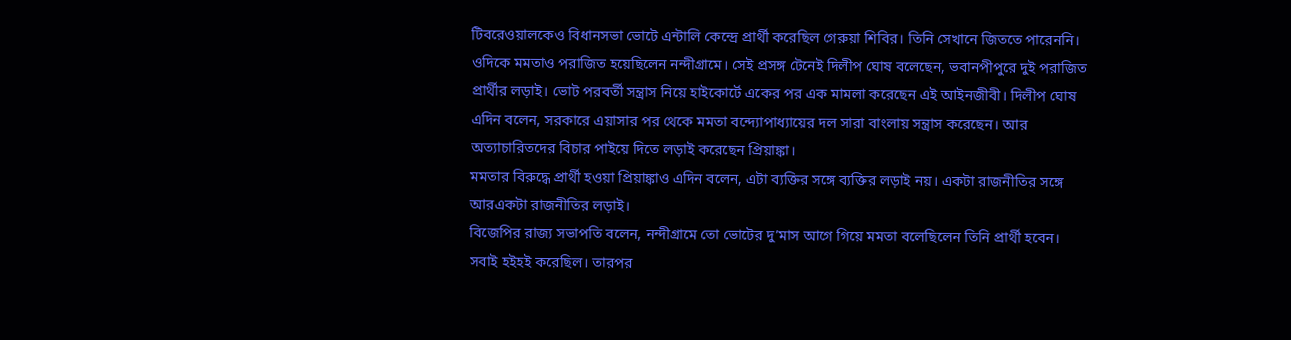টিবরেওয়ালকেও বিধানসভা ভোটে এন্টালি কেন্দ্রে প্রার্থী করেছিল গেরুয়া শিবির। তিনি সেখানে জিততে পারেননি। ওদিকে মমতাও পরাজিত হয়েছিলেন নন্দীগ্রামে। সেই প্রসঙ্গ টেনেই দিলীপ ঘোষ বলেছেন, ভবানপীপুরে দুই পরাজিত প্রার্থীর লড়াই। ভোট পরবর্তী সন্ত্রাস নিয়ে হাইকোর্টে একের পর এক মামলা করেছেন এই আইনজীবী। দিলীপ ঘোষ এদিন বলেন, সরকারে এয়াসার পর থেকে মমতা বন্দ্যোপাধ্যায়ের দল সারা বাংলায় সন্ত্রাস করেছেন। আর অত্যাচারিতদের বিচার পাইয়ে দিতে লড়াই করেছেন প্রিয়াঙ্কা।
মমতার বিরুদ্ধে প্রার্থী হওয়া প্রিয়াঙ্কাও এদিন বলেন, এটা ব্যক্তির সঙ্গে ব্যক্তির লড়াই নয়। একটা রাজনীতির সঙ্গে আরএকটা রাজনীতির লড়াই।
বিজেপির রাজ্য সভাপতি বলেন, নন্দীগ্রামে তো ভোটের দু’মাস আগে গিয়ে মমতা বলেছিলেন তিনি প্রার্থী হবেন। সবাই হইহই করেছিল। তারপর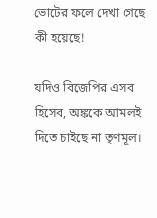ভোটের ফলে দেখা গেছে কী হয়েছে!

যদিও বিজেপির এসব হিসেব, অঙ্ককে আমলই দিতে চাইছে না তৃণমূল।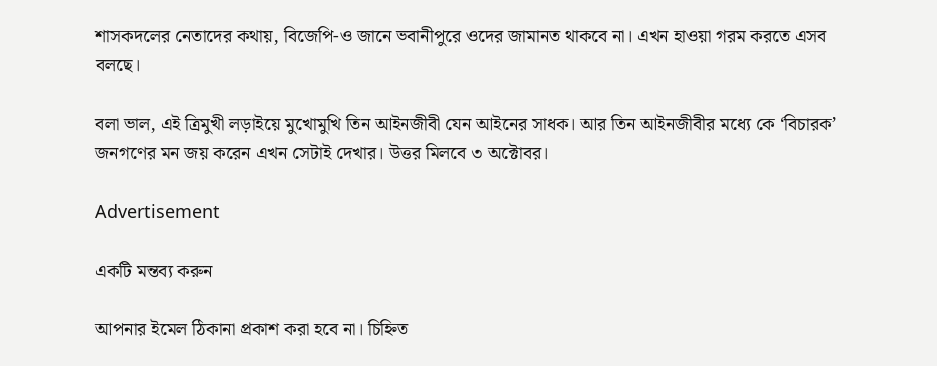শাসকদলের নেতাদের কথায়, বিজেপি-ও জানে ভবানীপুরে ওদের জামানত থাকবে না। এখন হাওয়া গরম করতে এসব বলছে।

বলা ভাল, এই ত্রিমুখী লড়াইয়ে মুখোমুখি তিন আইনজীবী যেন আইনের সাধক। আর তিন আইনজীবীর মধ্যে কে ‘বিচারক’ জনগণের মন জয় করেন এখন সেটাই দেখার। উত্তর মিলবে ৩ অক্টোবর।

Advertisement

একটি মন্তব্য করুন

আপনার ইমেল ঠিকানা প্রকাশ করা হবে না। চিহ্নিত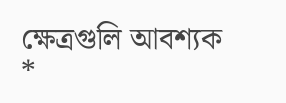ক্ষেত্রগুলি আবশ্যক *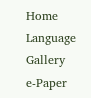Home Language Gallery e-Paper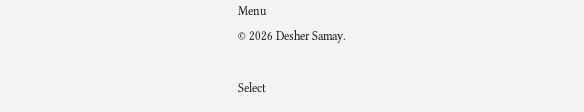Menu
© 2026 Desher Samay.

Select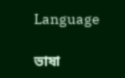Language

ভাষা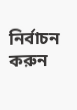নির্বাচন করুন